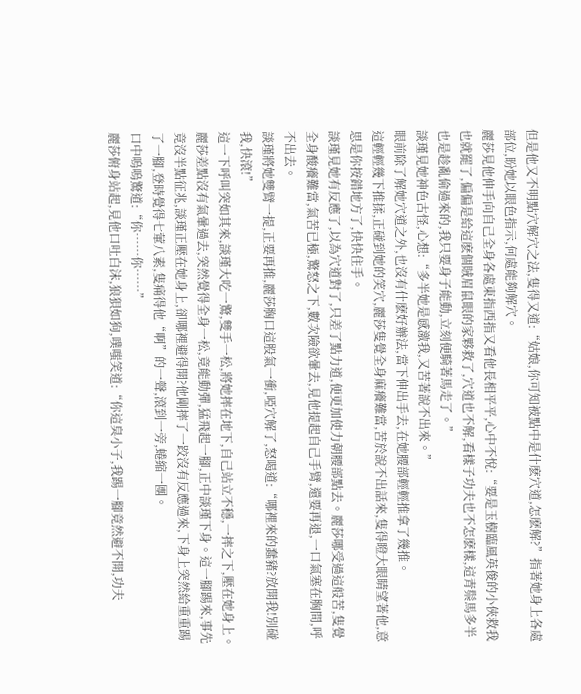但是他又不明點穴解穴之法,隻得又道:“姑娘,你可知被點中是什麽穴道,怎麽解?”指著她身上各處部位,盼她以眼色指示,何處能夠解穴。
麗莎見他伸手向自己全身各處東指西指又看他長相平平,心中不悅:“要是玉樹臨風英俊的小俠救我也就罷了,偏偏是給這麽個賊眉鼠眼的家夥救了,穴道也不解,看樣子功夫也不怎麽樣,這青鬃馬多半也是趁亂偷過來的,我只要身子能動,立刻便騎著馬走了。”
談瑾見她神色古怪,心想:“多半她是感激我,又苦著說不出來。”
眼前除了解她穴道之外,也沒有什麽好辦法,當下伸出手去,在她腰部輕輕推拿了幾推。
這輕輕幾下推揉,正碰到她的笑穴,麗莎隻覺全身麻癢難當,苦於說不出話來,隻得瞪大眼睛望著他,意思是你按錯地方了,快快住手。
談瑾見她有反應了,以為穴道對了,只差了點力道,便更加使力朝腰部點去。麗莎哪受過這般苦,隻覺全身酸癢難當,氣苦已極,驚怒之下,數次險欲暈去,見他提起自己手臂,還要再退,一口氣塞在胸間,呼不出去。
談瑾將她雙臂一提,正要再推,麗莎胸口這股氣一衝,啞穴解了,怒喝道:“哪裡來的蠢豬?放開我!別碰我,快滾!”
這一下呼叫突如其來,談瑾大吃一驚,雙手一松,將她摔在地下,自己站立不穩,一摔之下,壓在她身上。
麗莎差點沒有氣暈過去,突然覺得全身一松,竟能動彈,猛飛起一腳,正中談瑾下身。這一腳踢來,事先竟沒半點征兆,談瑾正壓在她身上,卻哪裡避得開?他剛摔了一跤沒有反應過來,下身上突然給重重踢了一腳,登時覺得七葷八素,隻痛得他“啊”的一聲,滾到一旁,蜷縮一團。
口中嗚嗚驚道:“你……你……”
麗莎俯身站起,見他口吐白沫,狼狽如狗,噗嗤笑道:“你這臭小子,我踢一腳竟然避不開,功夫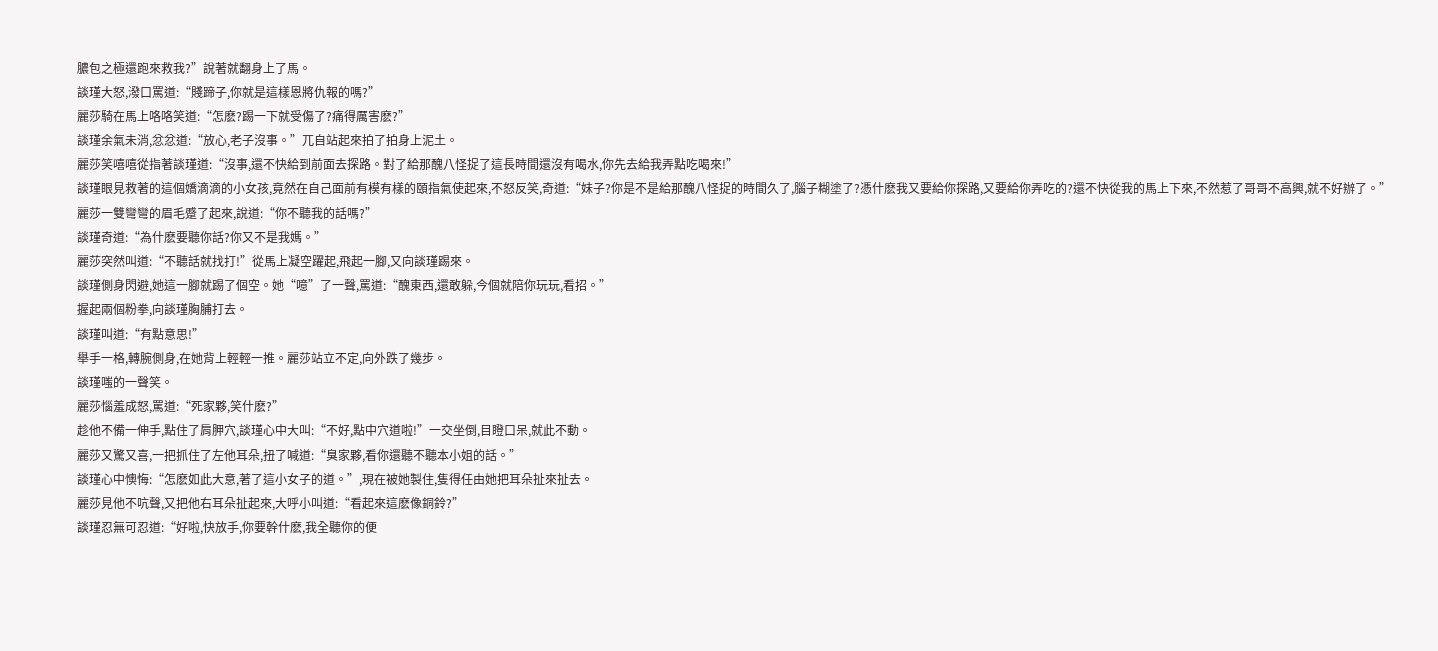膿包之極還跑來救我?”說著就翻身上了馬。
談瑾大怒,潑口罵道:“賤蹄子,你就是這樣恩將仇報的嗎?”
麗莎騎在馬上咯咯笑道:“怎麽?踢一下就受傷了?痛得厲害麽?”
談瑾余氣未消,忿忿道:“放心,老子沒事。”兀自站起來拍了拍身上泥土。
麗莎笑嘻嘻從指著談瑾道:“沒事,還不快給到前面去探路。對了給那醜八怪捉了這長時間還沒有喝水,你先去給我弄點吃喝來!”
談瑾眼見救著的這個嬌滴滴的小女孩,竟然在自己面前有模有樣的頤指氣使起來,不怒反笑,奇道:“妹子?你是不是給那醜八怪捉的時間久了,腦子糊塗了?憑什麽我又要給你探路,又要給你弄吃的?還不快從我的馬上下來,不然惹了哥哥不高興,就不好辦了。”
麗莎一雙彎彎的眉毛蹙了起來,說道:“你不聽我的話嗎?”
談瑾奇道:“為什麽要聽你話?你又不是我媽。”
麗莎突然叫道:“不聽話就找打!”從馬上凝空躍起,飛起一腳,又向談瑾踢來。
談瑾側身閃避,她這一腳就踢了個空。她“噫”了一聲,罵道:“醜東西,還敢躲,今個就陪你玩玩,看招。”
握起兩個粉拳,向談瑾胸脯打去。
談瑾叫道:“有點意思!”
舉手一格,轉腕側身,在她背上輕輕一推。麗莎站立不定,向外跌了幾步。
談瑾嗤的一聲笑。
麗莎惱羞成怒,罵道:“死家夥,笑什麽?”
趁他不備一伸手,點住了肩胛穴,談瑾心中大叫:“不好,點中穴道啦!”一交坐倒,目瞪口呆,就此不動。
麗莎又驚又喜,一把抓住了左他耳朵,扭了喊道:“臭家夥,看你還聽不聽本小姐的話。”
談瑾心中懊悔:“怎麽如此大意,著了這小女子的道。”,現在被她製住,隻得任由她把耳朵扯來扯去。
麗莎見他不吭聲,又把他右耳朵扯起來,大呼小叫道:“看起來這麽像銅鈴?”
談瑾忍無可忍道:“好啦,快放手,你要幹什麽,我全聽你的便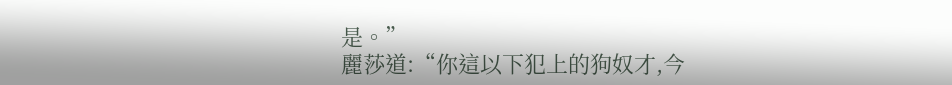是。”
麗莎道:“你這以下犯上的狗奴才,今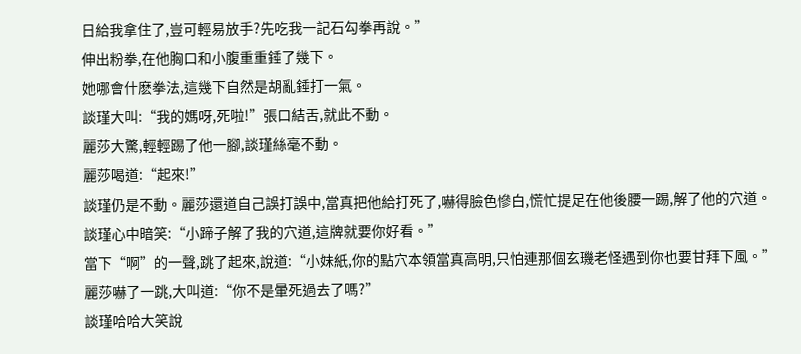日給我拿住了,豈可輕易放手?先吃我一記石勾拳再說。”
伸出粉拳,在他胸口和小腹重重錘了幾下。
她哪會什麽拳法,這幾下自然是胡亂錘打一氣。
談瑾大叫:“我的媽呀,死啦!”張口結舌,就此不動。
麗莎大驚,輕輕踢了他一腳,談瑾絲毫不動。
麗莎喝道:“起來!”
談瑾仍是不動。麗莎還道自己誤打誤中,當真把他給打死了,嚇得臉色慘白,慌忙提足在他後腰一踢,解了他的穴道。
談瑾心中暗笑:“小蹄子解了我的穴道,這牌就要你好看。”
當下“啊”的一聲,跳了起來,說道:“小妹紙,你的點穴本領當真高明,只怕連那個玄璣老怪遇到你也要甘拜下風。”
麗莎嚇了一跳,大叫道:“你不是暈死過去了嗎?”
談瑾哈哈大笑說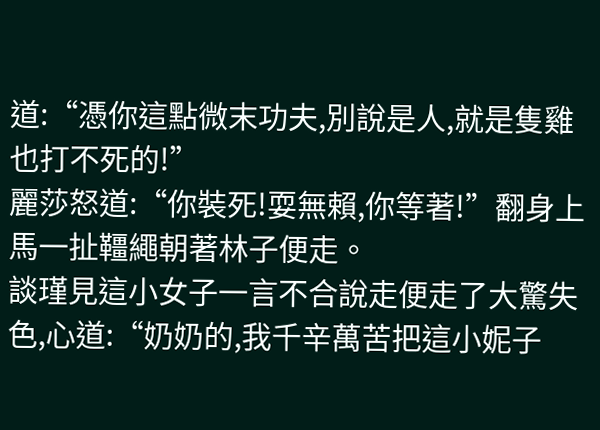道:“憑你這點微末功夫,別說是人,就是隻雞也打不死的!”
麗莎怒道:“你裝死!耍無賴,你等著!”翻身上馬一扯韁繩朝著林子便走。
談瑾見這小女子一言不合說走便走了大驚失色,心道:“奶奶的,我千辛萬苦把這小妮子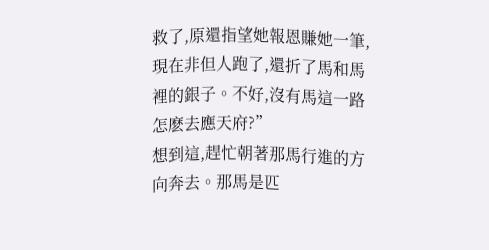救了,原還指望她報恩賺她一筆,現在非但人跑了,還折了馬和馬裡的銀子。不好,沒有馬這一路怎麽去應天府?”
想到這,趕忙朝著那馬行進的方向奔去。那馬是匹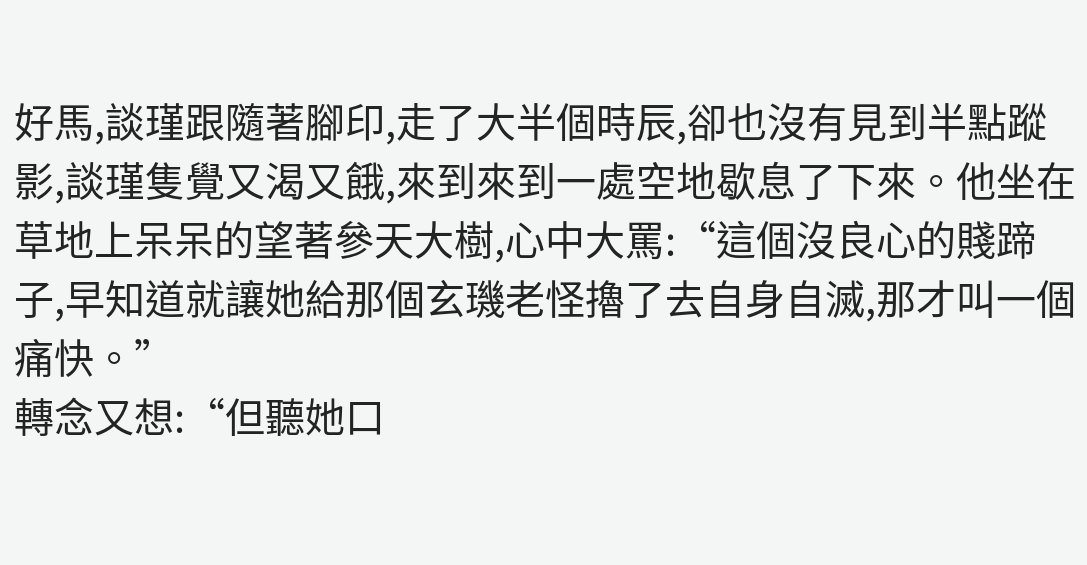好馬,談瑾跟隨著腳印,走了大半個時辰,卻也沒有見到半點蹤影,談瑾隻覺又渴又餓,來到來到一處空地歇息了下來。他坐在草地上呆呆的望著參天大樹,心中大罵:“這個沒良心的賤蹄子,早知道就讓她給那個玄璣老怪擼了去自身自滅,那才叫一個痛快。”
轉念又想:“但聽她口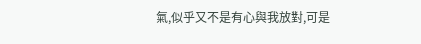氣,似乎又不是有心與我放對,可是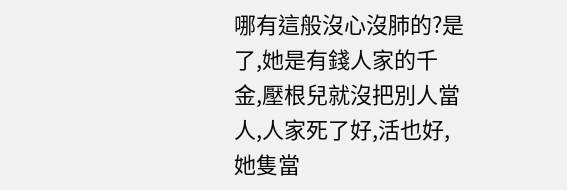哪有這般沒心沒肺的?是了,她是有錢人家的千金,壓根兒就沒把別人當人,人家死了好,活也好,她隻當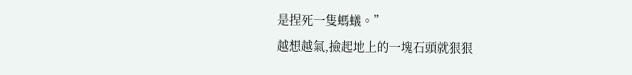是捏死一隻螞蟻。”
越想越氣,撿起地上的一塊石頭就狠狠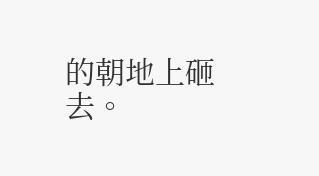的朝地上砸去。